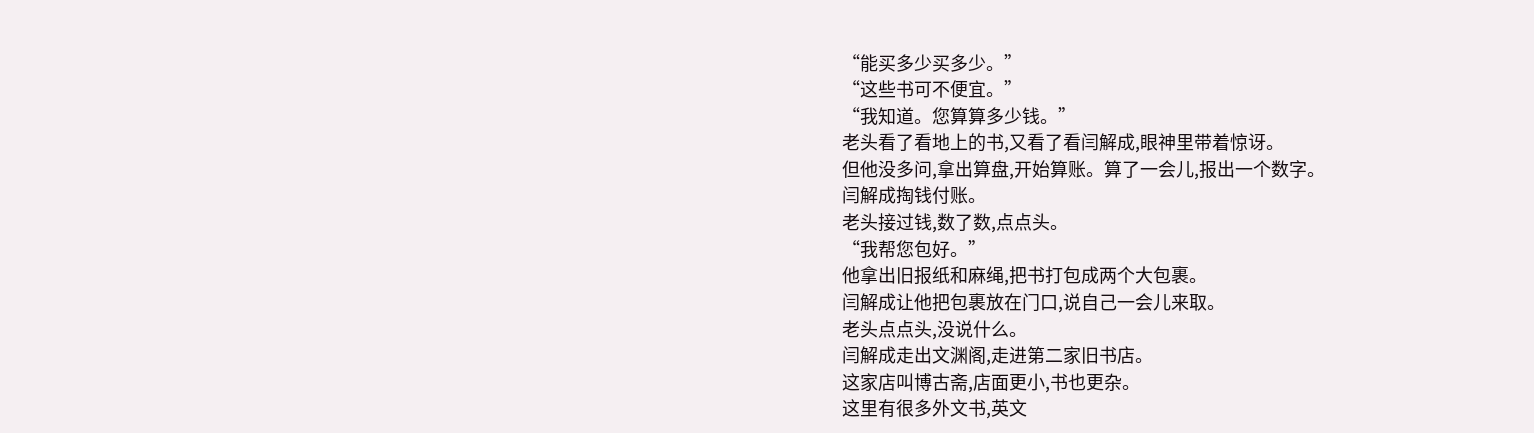“能买多少买多少。”
“这些书可不便宜。”
“我知道。您算算多少钱。”
老头看了看地上的书,又看了看闫解成,眼神里带着惊讶。
但他没多问,拿出算盘,开始算账。算了一会儿,报出一个数字。
闫解成掏钱付账。
老头接过钱,数了数,点点头。
“我帮您包好。”
他拿出旧报纸和麻绳,把书打包成两个大包裹。
闫解成让他把包裹放在门口,说自己一会儿来取。
老头点点头,没说什么。
闫解成走出文渊阁,走进第二家旧书店。
这家店叫博古斋,店面更小,书也更杂。
这里有很多外文书,英文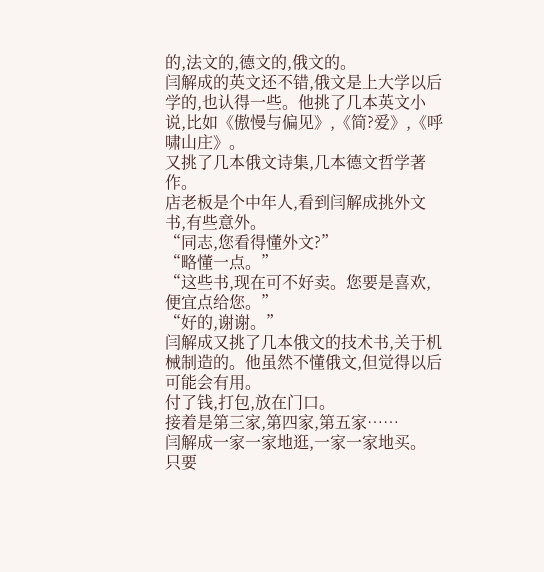的,法文的,德文的,俄文的。
闫解成的英文还不错,俄文是上大学以后学的,也认得一些。他挑了几本英文小说,比如《傲慢与偏见》,《简?爱》,《呼啸山庄》。
又挑了几本俄文诗集,几本德文哲学著作。
店老板是个中年人,看到闫解成挑外文书,有些意外。
“同志,您看得懂外文?”
“略懂一点。”
“这些书,现在可不好卖。您要是喜欢,便宜点给您。”
“好的,谢谢。”
闫解成又挑了几本俄文的技术书,关于机械制造的。他虽然不懂俄文,但觉得以后可能会有用。
付了钱,打包,放在门口。
接着是第三家,第四家,第五家……
闫解成一家一家地逛,一家一家地买。
只要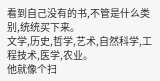看到自己没有的书,不管是什么类别,统统买下来。
文学,历史,哲学,艺术,自然科学,工程技术,医学,农业。
他就像个扫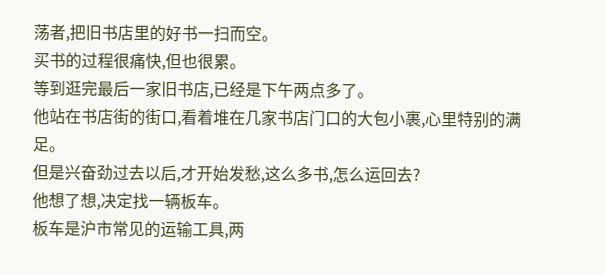荡者,把旧书店里的好书一扫而空。
买书的过程很痛快,但也很累。
等到逛完最后一家旧书店,已经是下午两点多了。
他站在书店街的街口,看着堆在几家书店门口的大包小裹,心里特别的满足。
但是兴奋劲过去以后,才开始发愁,这么多书,怎么运回去?
他想了想,决定找一辆板车。
板车是沪市常见的运输工具,两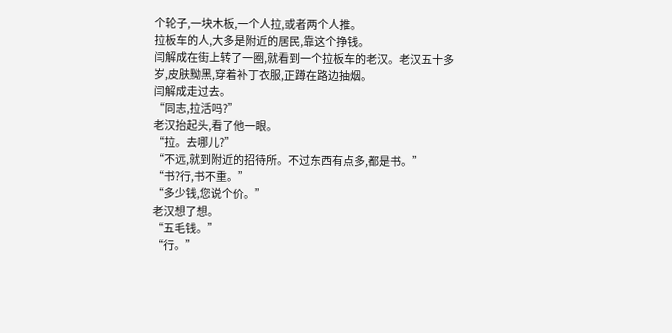个轮子,一块木板,一个人拉,或者两个人推。
拉板车的人,大多是附近的居民,靠这个挣钱。
闫解成在街上转了一圈,就看到一个拉板车的老汉。老汉五十多岁,皮肤黝黑,穿着补丁衣服,正蹲在路边抽烟。
闫解成走过去。
“同志,拉活吗?”
老汉抬起头,看了他一眼。
“拉。去哪儿?”
“不远,就到附近的招待所。不过东西有点多,都是书。”
“书?行,书不重。”
“多少钱,您说个价。”
老汉想了想。
“五毛钱。”
“行。”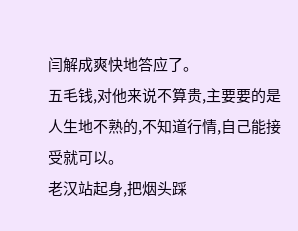闫解成爽快地答应了。
五毛钱,对他来说不算贵,主要要的是人生地不熟的,不知道行情,自己能接受就可以。
老汉站起身,把烟头踩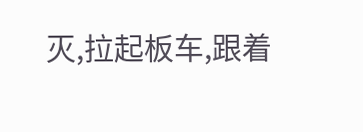灭,拉起板车,跟着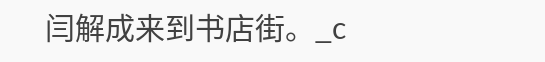闫解成来到书店街。_c